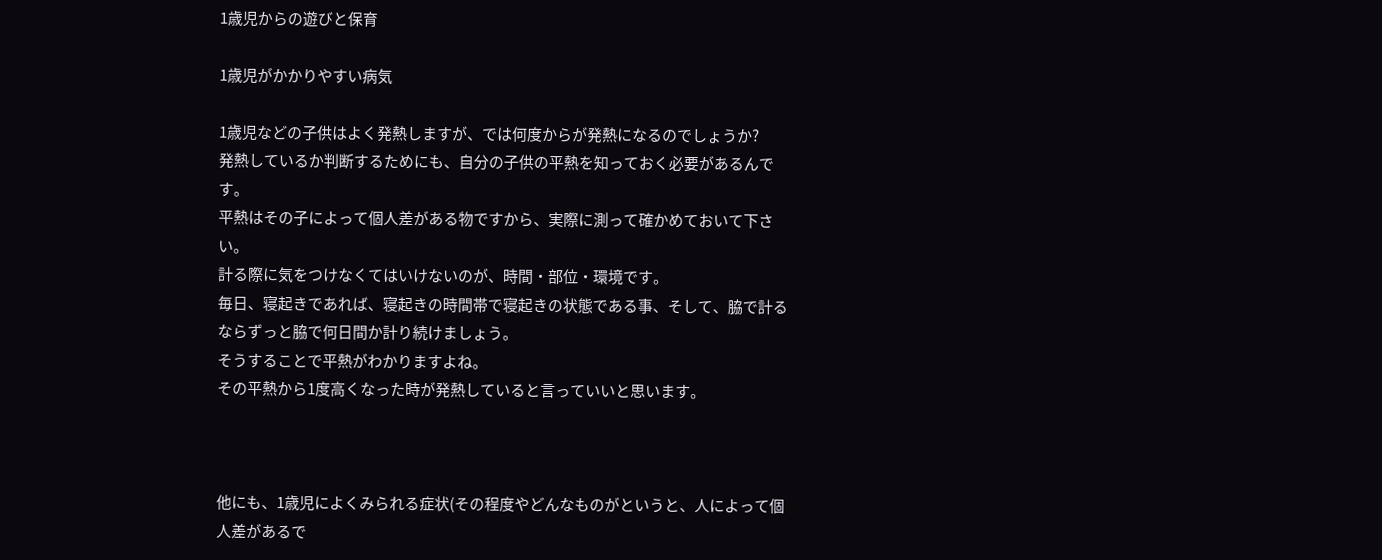1歳児からの遊びと保育

1歳児がかかりやすい病気

1歳児などの子供はよく発熱しますが、では何度からが発熱になるのでしょうか?
発熱しているか判断するためにも、自分の子供の平熱を知っておく必要があるんです。
平熱はその子によって個人差がある物ですから、実際に測って確かめておいて下さい。
計る際に気をつけなくてはいけないのが、時間・部位・環境です。
毎日、寝起きであれば、寝起きの時間帯で寝起きの状態である事、そして、脇で計るならずっと脇で何日間か計り続けましょう。
そうすることで平熱がわかりますよね。
その平熱から1度高くなった時が発熱していると言っていいと思います。



他にも、1歳児によくみられる症状(その程度やどんなものがというと、人によって個人差があるで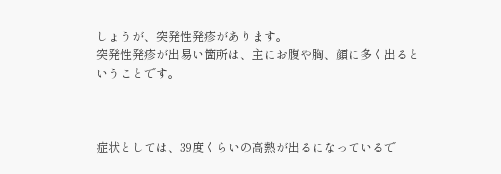しょうが、突発性発疹があります。
突発性発疹が出易い箇所は、主にお腹や胸、顔に多く出るということです。



症状としては、39度くらいの高熱が出るになっているで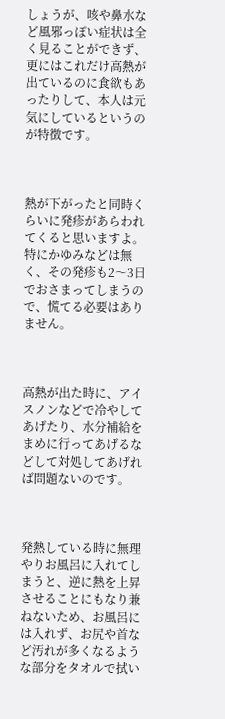しょうが、咳や鼻水など風邪っぽい症状は全く見ることができず、更にはこれだけ高熱が出ているのに食欲もあったりして、本人は元気にしているというのが特徴です。



熱が下がったと同時くらいに発疹があらわれてくると思いますよ。
特にかゆみなどは無く、その発疹も2〜3日でおさまってしまうので、慌てる必要はありません。



高熱が出た時に、アイスノンなどで冷やしてあげたり、水分補給をまめに行ってあげるなどして対処してあげれば問題ないのです。



発熱している時に無理やりお風呂に入れてしまうと、逆に熱を上昇させることにもなり兼ねないため、お風呂には入れず、お尻や首など汚れが多くなるような部分をタオルで拭い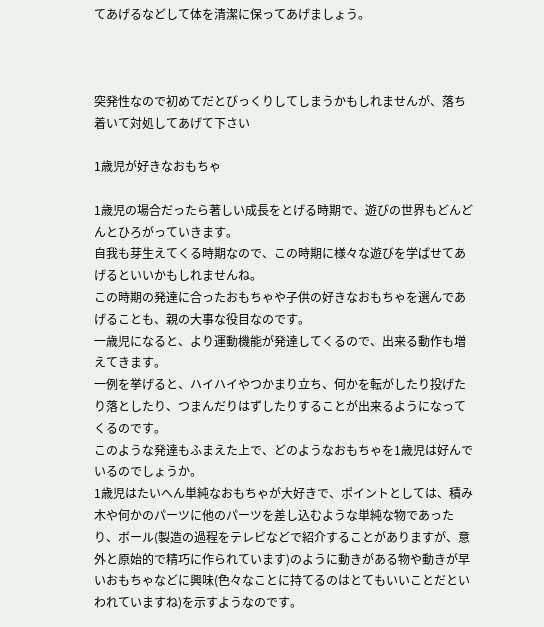てあげるなどして体を清潔に保ってあげましょう。



突発性なので初めてだとびっくりしてしまうかもしれませんが、落ち着いて対処してあげて下さい

1歳児が好きなおもちゃ

1歳児の場合だったら著しい成長をとげる時期で、遊びの世界もどんどんとひろがっていきます。
自我も芽生えてくる時期なので、この時期に様々な遊びを学ばせてあげるといいかもしれませんね。
この時期の発達に合ったおもちゃや子供の好きなおもちゃを選んであげることも、親の大事な役目なのです。
一歳児になると、より運動機能が発達してくるので、出来る動作も増えてきます。
一例を挙げると、ハイハイやつかまり立ち、何かを転がしたり投げたり落としたり、つまんだりはずしたりすることが出来るようになってくるのです。
このような発達もふまえた上で、どのようなおもちゃを1歳児は好んでいるのでしょうか。
1歳児はたいへん単純なおもちゃが大好きで、ポイントとしては、積み木や何かのパーツに他のパーツを差し込むような単純な物であったり、ボール(製造の過程をテレビなどで紹介することがありますが、意外と原始的で精巧に作られています)のように動きがある物や動きが早いおもちゃなどに興味(色々なことに持てるのはとてもいいことだといわれていますね)を示すようなのです。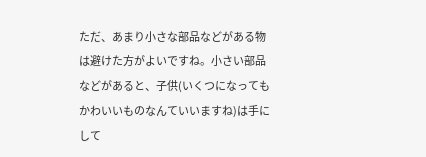ただ、あまり小さな部品などがある物は避けた方がよいですね。小さい部品などがあると、子供(いくつになってもかわいいものなんていいますね)は手にして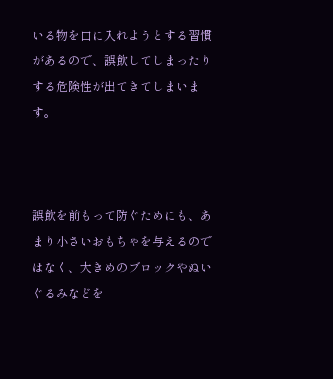いる物を口に入れようとする習慣があるので、誤飲してしまったりする危険性が出てきてしまいます。



誤飲を前もって防ぐためにも、あまり小さいおもちゃを与えるのではなく、大きめのブロックやぬいぐるみなどを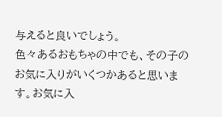与えると良いでしょう。
色々あるおもちゃの中でも、その子のお気に入りがいくつかあると思います。お気に入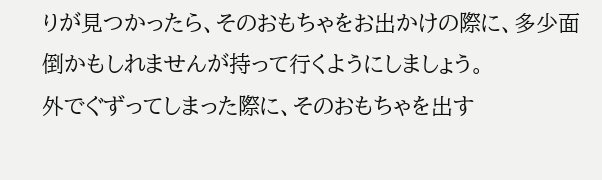りが見つかったら、そのおもちゃをお出かけの際に、多少面倒かもしれませんが持って行くようにしましょう。
外でぐずってしまった際に、そのおもちゃを出す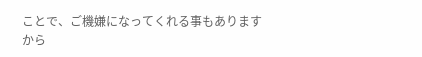ことで、ご機嫌になってくれる事もありますから